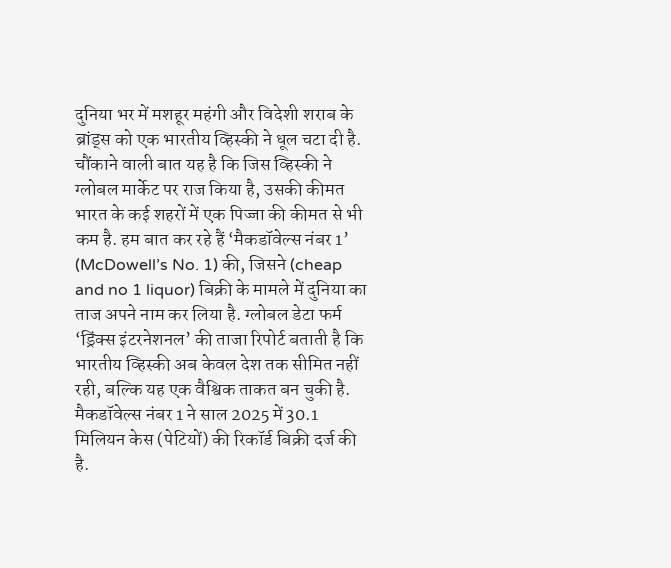दुनिया भर में मशहूर महंगी और विदेशी शराब के ब्रांड्स को एक भारतीय व्हिस्की ने धूल चटा दी है. चौंकाने वाली बात यह है कि जिस व्हिस्की ने ग्लोबल मार्केट पर राज किया है, उसकी कीमत भारत के कई शहरों में एक पिज्जा की कीमत से भी कम है. हम बात कर रहे हैं ‘मैकडॉवेल्स नंबर 1’ (McDowell’s No. 1) की, जिसने (cheap and no 1 liquor) बिक्री के मामले में दुनिया का ताज अपने नाम कर लिया है. ग्लोबल डेटा फर्म ‘ड्रिंक्स इंटरनेशनल’ की ताजा रिपोर्ट बताती है कि भारतीय व्हिस्की अब केवल देश तक सीमित नहीं रही, बल्कि यह एक वैश्विक ताकत बन चुकी है. मैकडॉवेल्स नंबर 1 ने साल 2025 में 30.1 मिलियन केस (पेटियों) की रिकॉर्ड बिक्री दर्ज की है.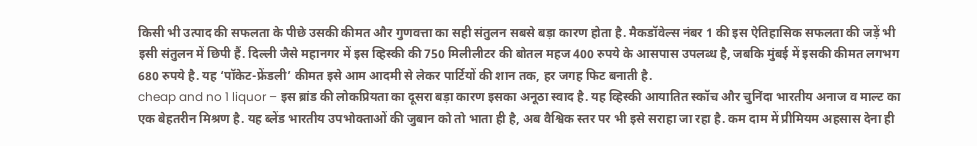किसी भी उत्पाद की सफलता के पीछे उसकी कीमत और गुणवत्ता का सही संतुलन सबसे बड़ा कारण होता है. मैकडॉवेल्स नंबर 1 की इस ऐतिहासिक सफलता की जड़ें भी इसी संतुलन में छिपी हैं. दिल्ली जैसे महानगर में इस व्हिस्की की 750 मिलीलीटर की बोतल महज 400 रुपये के आसपास उपलब्ध है, जबकि मुंबई में इसकी कीमत लगभग 680 रुपये है. यह ‘पॉकेट-फ्रेंडली’ कीमत इसे आम आदमी से लेकर पार्टियों की शान तक, हर जगह फिट बनाती है.
cheap and no 1 liquor – इस ब्रांड की लोकप्रियता का दूसरा बड़ा कारण इसका अनूठा स्वाद है. यह व्हिस्की आयातित स्कॉच और चुनिंदा भारतीय अनाज व माल्ट का एक बेहतरीन मिश्रण है. यह ब्लेंड भारतीय उपभोक्ताओं की जुबान को तो भाता ही है, अब वैश्विक स्तर पर भी इसे सराहा जा रहा है. कम दाम में प्रीमियम अहसास देना ही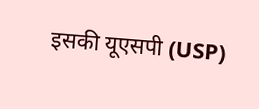इसकी यूएसपी (USP)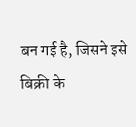बन गई है, जिसने इसे बिक्री के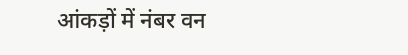आंकड़ों में नंबर वन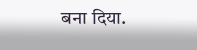बना दिया.